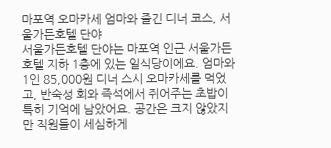마포역 오마카세 엄마와 즐긴 디너 코스, 서울가든호텔 단야
서울가든호텔 단야는 마포역 인근 서울가든호텔 지하 1층에 있는 일식당이에요. 엄마와 1인 85,000원 디너 스시 오마카세를 먹었고, 반숙성 회와 즉석에서 쥐어주는 초밥이 특히 기억에 남았어요. 공간은 크지 않았지만 직원들이 세심하게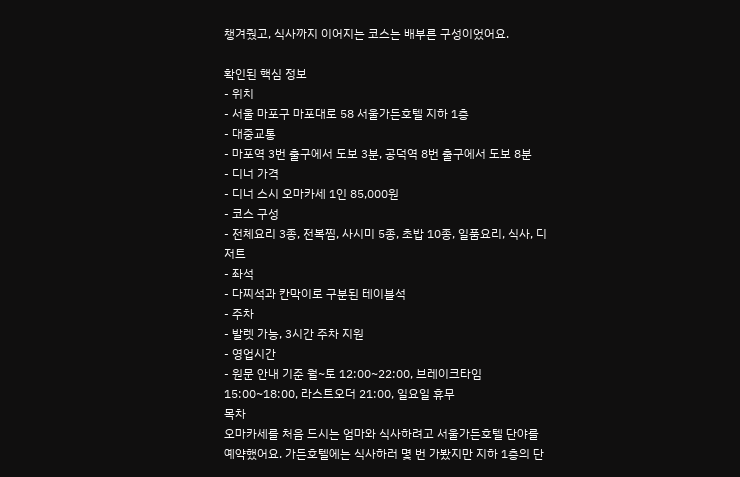챙겨줬고, 식사까지 이어지는 코스는 배부른 구성이었어요.

확인된 핵심 정보
- 위치
- 서울 마포구 마포대로 58 서울가든호텔 지하 1층
- 대중교통
- 마포역 3번 출구에서 도보 3분, 공덕역 8번 출구에서 도보 8분
- 디너 가격
- 디너 스시 오마카세 1인 85,000원
- 코스 구성
- 전체요리 3종, 전복찜, 사시미 5종, 초밥 10종, 일품요리, 식사, 디저트
- 좌석
- 다찌석과 칸막이로 구분된 테이블석
- 주차
- 발렛 가능, 3시간 주차 지원
- 영업시간
- 원문 안내 기준 월~토 12:00~22:00, 브레이크타임 15:00~18:00, 라스트오더 21:00, 일요일 휴무
목차
오마카세를 처음 드시는 엄마와 식사하려고 서울가든호텔 단야를 예약했어요. 가든호텔에는 식사하러 몇 번 가봤지만 지하 1층의 단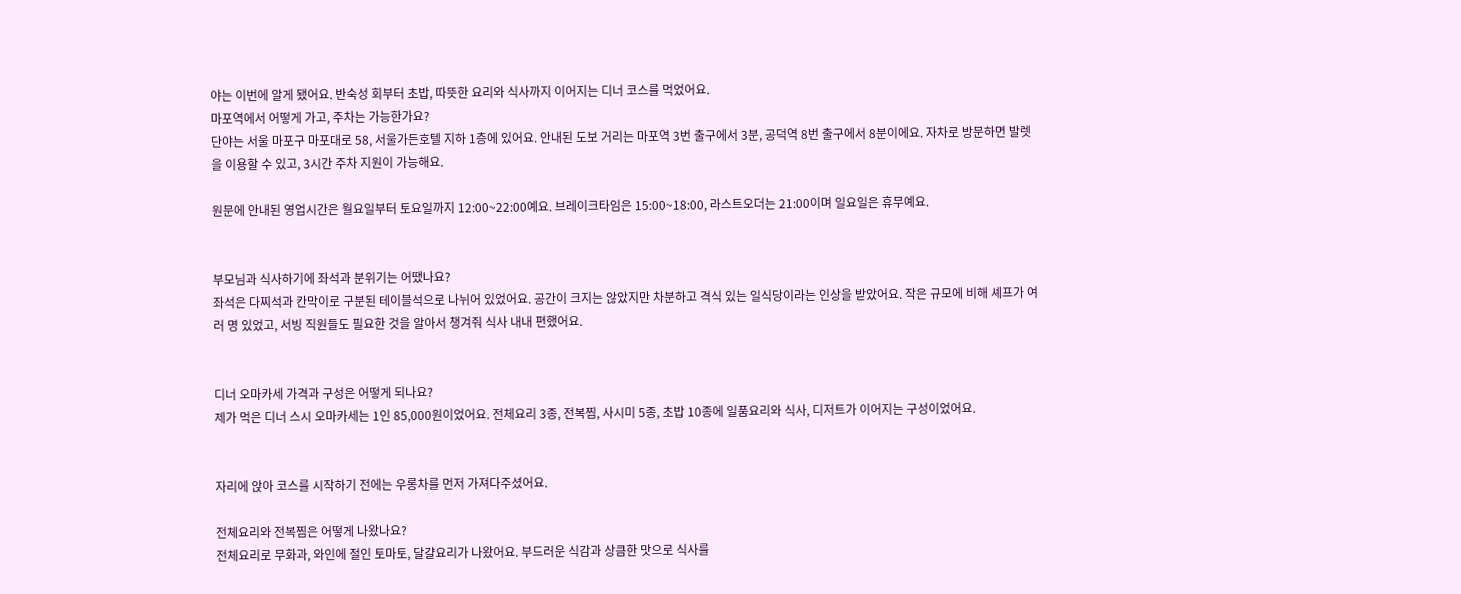야는 이번에 알게 됐어요. 반숙성 회부터 초밥, 따뜻한 요리와 식사까지 이어지는 디너 코스를 먹었어요.
마포역에서 어떻게 가고, 주차는 가능한가요?
단야는 서울 마포구 마포대로 58, 서울가든호텔 지하 1층에 있어요. 안내된 도보 거리는 마포역 3번 출구에서 3분, 공덕역 8번 출구에서 8분이에요. 자차로 방문하면 발렛을 이용할 수 있고, 3시간 주차 지원이 가능해요.

원문에 안내된 영업시간은 월요일부터 토요일까지 12:00~22:00예요. 브레이크타임은 15:00~18:00, 라스트오더는 21:00이며 일요일은 휴무예요.


부모님과 식사하기에 좌석과 분위기는 어땠나요?
좌석은 다찌석과 칸막이로 구분된 테이블석으로 나뉘어 있었어요. 공간이 크지는 않았지만 차분하고 격식 있는 일식당이라는 인상을 받았어요. 작은 규모에 비해 셰프가 여러 명 있었고, 서빙 직원들도 필요한 것을 알아서 챙겨줘 식사 내내 편했어요.


디너 오마카세 가격과 구성은 어떻게 되나요?
제가 먹은 디너 스시 오마카세는 1인 85,000원이었어요. 전체요리 3종, 전복찜, 사시미 5종, 초밥 10종에 일품요리와 식사, 디저트가 이어지는 구성이었어요.


자리에 앉아 코스를 시작하기 전에는 우롱차를 먼저 가져다주셨어요.

전체요리와 전복찜은 어떻게 나왔나요?
전체요리로 무화과, 와인에 절인 토마토, 달걀요리가 나왔어요. 부드러운 식감과 상큼한 맛으로 식사를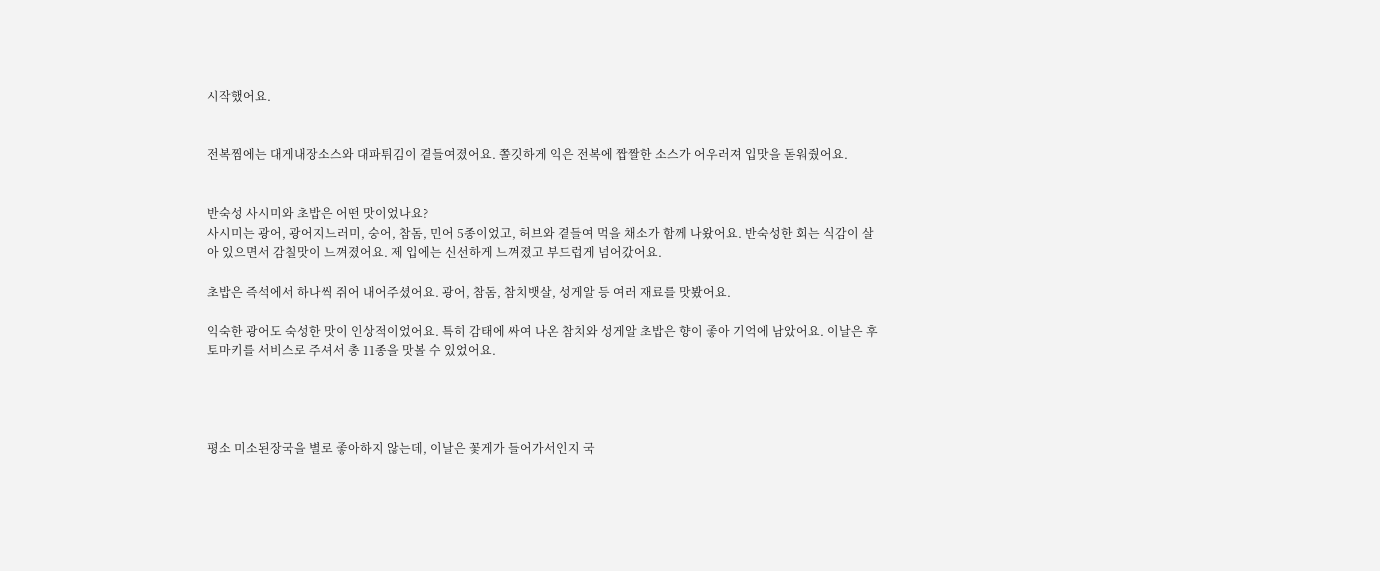시작했어요.


전복찜에는 대게내장소스와 대파튀김이 곁들여졌어요. 쫄깃하게 익은 전복에 짭짤한 소스가 어우러져 입맛을 돋워줬어요.


반숙성 사시미와 초밥은 어떤 맛이었나요?
사시미는 광어, 광어지느러미, 숭어, 참돔, 민어 5종이었고, 허브와 곁들여 먹을 채소가 함께 나왔어요. 반숙성한 회는 식감이 살아 있으면서 감칠맛이 느껴졌어요. 제 입에는 신선하게 느껴졌고 부드럽게 넘어갔어요.

초밥은 즉석에서 하나씩 쥐어 내어주셨어요. 광어, 참돔, 참치뱃살, 성게알 등 여러 재료를 맛봤어요.

익숙한 광어도 숙성한 맛이 인상적이었어요. 특히 감태에 싸여 나온 참치와 성게알 초밥은 향이 좋아 기억에 남았어요. 이날은 후토마키를 서비스로 주셔서 총 11종을 맛볼 수 있었어요.




평소 미소된장국을 별로 좋아하지 않는데, 이날은 꽃게가 들어가서인지 국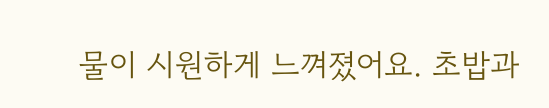물이 시원하게 느껴졌어요. 초밥과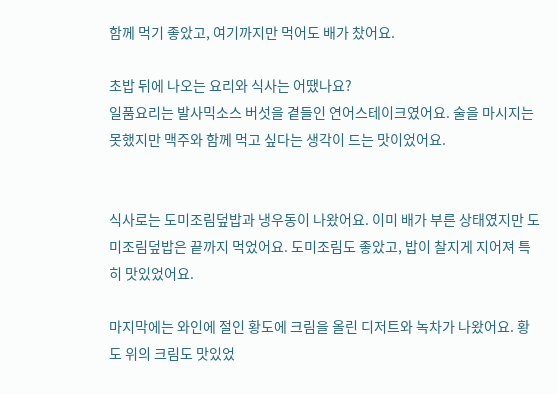함께 먹기 좋았고, 여기까지만 먹어도 배가 찼어요.

초밥 뒤에 나오는 요리와 식사는 어땠나요?
일품요리는 발사믹소스 버섯을 곁들인 연어스테이크였어요. 술을 마시지는 못했지만 맥주와 함께 먹고 싶다는 생각이 드는 맛이었어요.


식사로는 도미조림덮밥과 냉우동이 나왔어요. 이미 배가 부른 상태였지만 도미조림덮밥은 끝까지 먹었어요. 도미조림도 좋았고, 밥이 찰지게 지어져 특히 맛있었어요.

마지막에는 와인에 절인 황도에 크림을 올린 디저트와 녹차가 나왔어요. 황도 위의 크림도 맛있었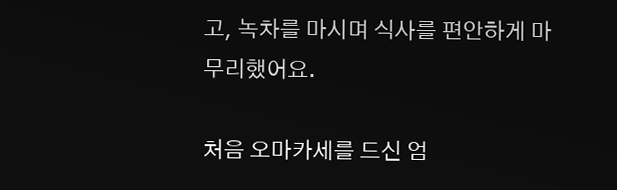고, 녹차를 마시며 식사를 편안하게 마무리했어요.

처음 오마카세를 드신 엄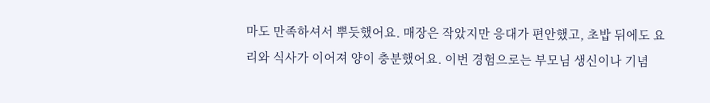마도 만족하셔서 뿌듯했어요. 매장은 작았지만 응대가 편안했고, 초밥 뒤에도 요리와 식사가 이어져 양이 충분했어요. 이번 경험으로는 부모님 생신이나 기념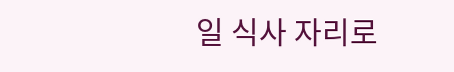일 식사 자리로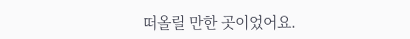떠올릴 만한 곳이었어요.